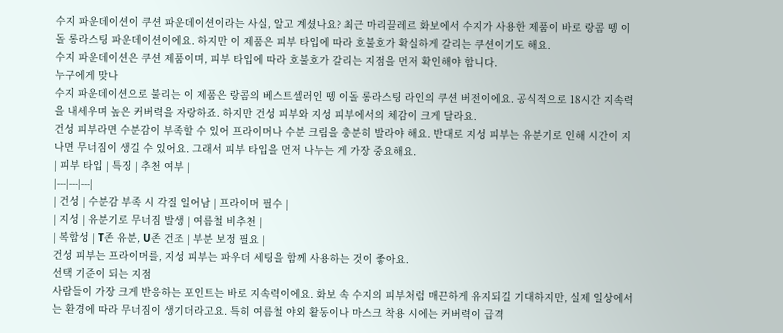수지 파운데이션이 쿠션 파운데이션이라는 사실, 알고 계셨나요? 최근 마리끌레르 화보에서 수지가 사용한 제품이 바로 랑콤 뗑 이돌 롱라스팅 파운데이션이에요. 하지만 이 제품은 피부 타입에 따라 호불호가 확실하게 갈리는 쿠션이기도 해요.
수지 파운데이션은 쿠션 제품이며, 피부 타입에 따라 호불호가 갈리는 지점을 먼저 확인해야 합니다.
누구에게 맞나
수지 파운데이션으로 불리는 이 제품은 랑콤의 베스트셀러인 뗑 이돌 롱라스팅 라인의 쿠션 버전이에요. 공식적으로 18시간 지속력을 내세우며 높은 커버력을 자랑하죠. 하지만 건성 피부와 지성 피부에서의 체감이 크게 달라요.
건성 피부라면 수분감이 부족할 수 있어 프라이머나 수분 크림을 충분히 발라야 해요. 반대로 지성 피부는 유분기로 인해 시간이 지나면 무너짐이 생길 수 있어요. 그래서 피부 타입을 먼저 나누는 게 가장 중요해요.
| 피부 타입 | 특징 | 추천 여부 |
|---|---|---|
| 건성 | 수분감 부족 시 각질 일어남 | 프라이머 필수 |
| 지성 | 유분기로 무너짐 발생 | 여름철 비추천 |
| 복합성 | T존 유분, U존 건조 | 부분 보정 필요 |
건성 피부는 프라이머를, 지성 피부는 파우더 세팅을 함께 사용하는 것이 좋아요.
선택 기준이 되는 지점
사람들이 가장 크게 반응하는 포인트는 바로 지속력이에요. 화보 속 수지의 피부처럼 매끈하게 유지되길 기대하지만, 실제 일상에서는 환경에 따라 무너짐이 생기더라고요. 특히 여름철 야외 활동이나 마스크 착용 시에는 커버력이 급격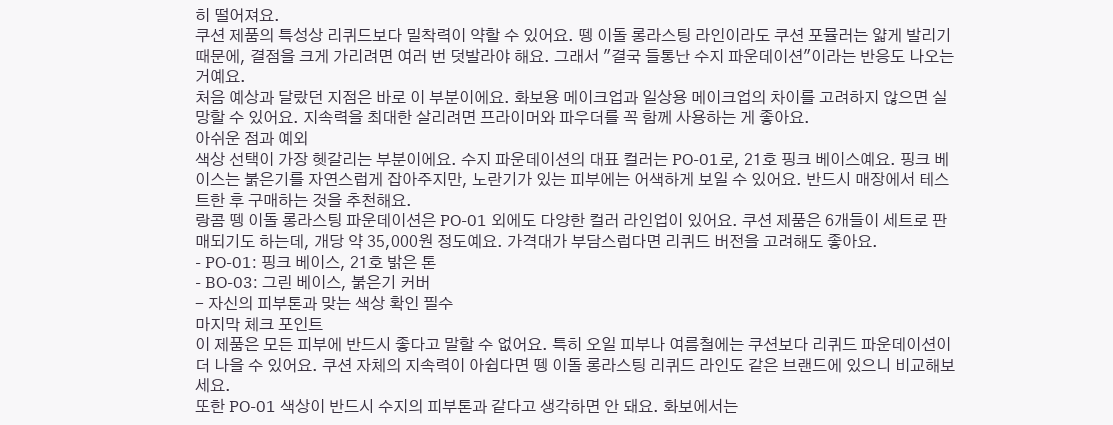히 떨어져요.
쿠션 제품의 특성상 리퀴드보다 밀착력이 약할 수 있어요. 뗑 이돌 롱라스팅 라인이라도 쿠션 포뮬러는 얇게 발리기 때문에, 결점을 크게 가리려면 여러 번 덧발라야 해요. 그래서 "결국 들통난 수지 파운데이션"이라는 반응도 나오는 거예요.
처음 예상과 달랐던 지점은 바로 이 부분이에요. 화보용 메이크업과 일상용 메이크업의 차이를 고려하지 않으면 실망할 수 있어요. 지속력을 최대한 살리려면 프라이머와 파우더를 꼭 함께 사용하는 게 좋아요.
아쉬운 점과 예외
색상 선택이 가장 헷갈리는 부분이에요. 수지 파운데이션의 대표 컬러는 PO-01로, 21호 핑크 베이스예요. 핑크 베이스는 붉은기를 자연스럽게 잡아주지만, 노란기가 있는 피부에는 어색하게 보일 수 있어요. 반드시 매장에서 테스트한 후 구매하는 것을 추천해요.
랑콤 뗑 이돌 롱라스팅 파운데이션은 PO-01 외에도 다양한 컬러 라인업이 있어요. 쿠션 제품은 6개들이 세트로 판매되기도 하는데, 개당 약 35,000원 정도예요. 가격대가 부담스럽다면 리퀴드 버전을 고려해도 좋아요.
- PO-01: 핑크 베이스, 21호 밝은 톤
- BO-03: 그린 베이스, 붉은기 커버
- 자신의 피부톤과 맞는 색상 확인 필수
마지막 체크 포인트
이 제품은 모든 피부에 반드시 좋다고 말할 수 없어요. 특히 오일 피부나 여름철에는 쿠션보다 리퀴드 파운데이션이 더 나을 수 있어요. 쿠션 자체의 지속력이 아쉽다면 뗑 이돌 롱라스팅 리퀴드 라인도 같은 브랜드에 있으니 비교해보세요.
또한 PO-01 색상이 반드시 수지의 피부톤과 같다고 생각하면 안 돼요. 화보에서는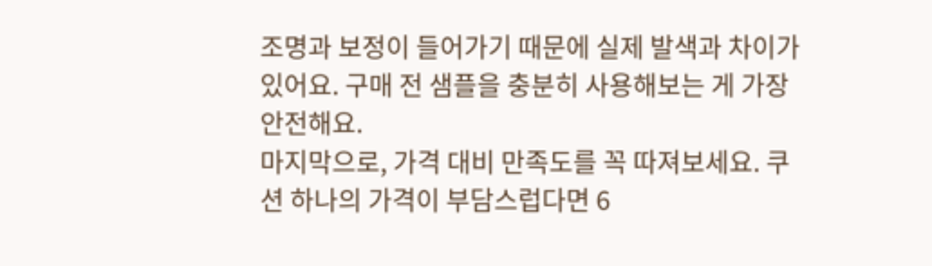조명과 보정이 들어가기 때문에 실제 발색과 차이가 있어요. 구매 전 샘플을 충분히 사용해보는 게 가장 안전해요.
마지막으로, 가격 대비 만족도를 꼭 따져보세요. 쿠션 하나의 가격이 부담스럽다면 6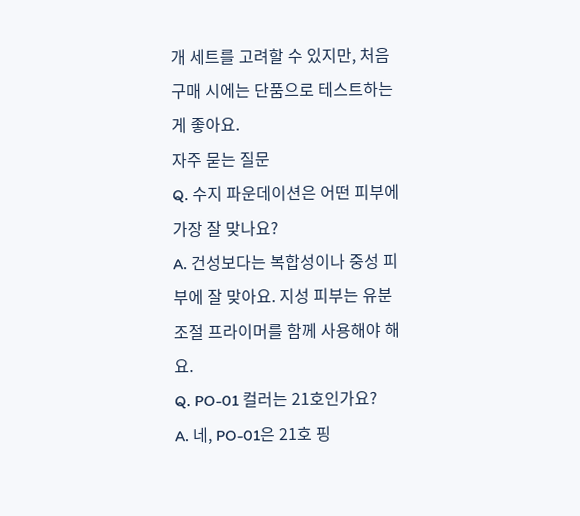개 세트를 고려할 수 있지만, 처음 구매 시에는 단품으로 테스트하는 게 좋아요.
자주 묻는 질문
Q. 수지 파운데이션은 어떤 피부에 가장 잘 맞나요?
A. 건성보다는 복합성이나 중성 피부에 잘 맞아요. 지성 피부는 유분 조절 프라이머를 함께 사용해야 해요.
Q. PO-01 컬러는 21호인가요?
A. 네, PO-01은 21호 핑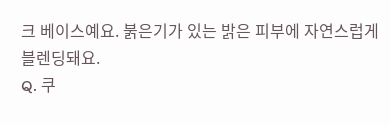크 베이스예요. 붉은기가 있는 밝은 피부에 자연스럽게 블렌딩돼요.
Q. 쿠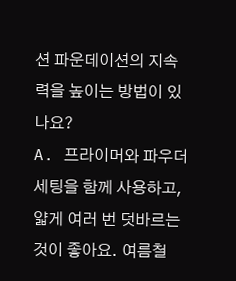션 파운데이션의 지속력을 높이는 방법이 있나요?
A. 프라이머와 파우더 세팅을 함께 사용하고, 얇게 여러 번 덧바르는 것이 좋아요. 여름철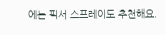에는 픽서 스프레이도 추천해요.